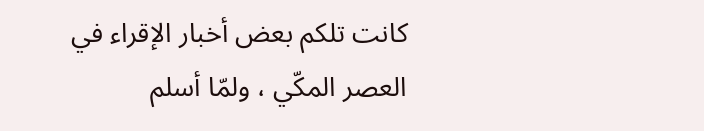كانت تلكم بعض أخبار الإقراء في العصر المكّي ، ولمّا أسلم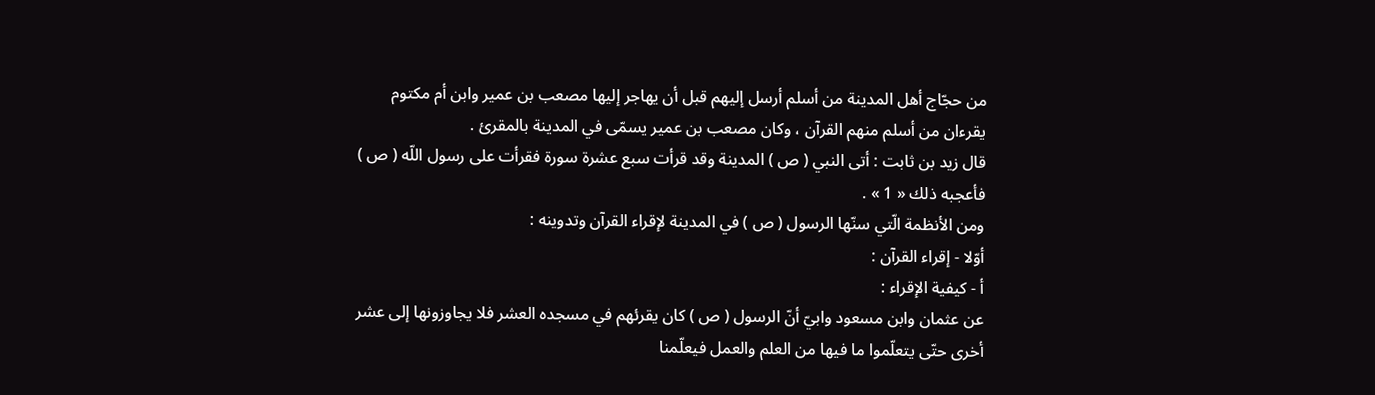من حجّاج أهل المدينة من أسلم أرسل إليهم قبل أن يهاجر إليها مصعب بن عمير وابن أم مكتوم يقرءان من أسلم منهم القرآن ، وكان مصعب بن عمير يسمّى في المدينة بالمقرئ .
قال زيد بن ثابت : أتى النبي ( ص ) المدينة وقد قرأت سبع عشرة سورة فقرأت على رسول اللّه ( ص ) فأعجبه ذلك « 1 » .
ومن الأنظمة الّتي سنّها الرسول ( ص ) في المدينة لإقراء القرآن وتدوينه :
أوّلا - إقراء القرآن :
أ - كيفية الإقراء :
عن عثمان وابن مسعود وابيّ أنّ الرسول ( ص ) كان يقرئهم في مسجده العشر فلا يجاوزونها إلى عشر أخرى حتّى يتعلّموا ما فيها من العلم والعمل فيعلّمنا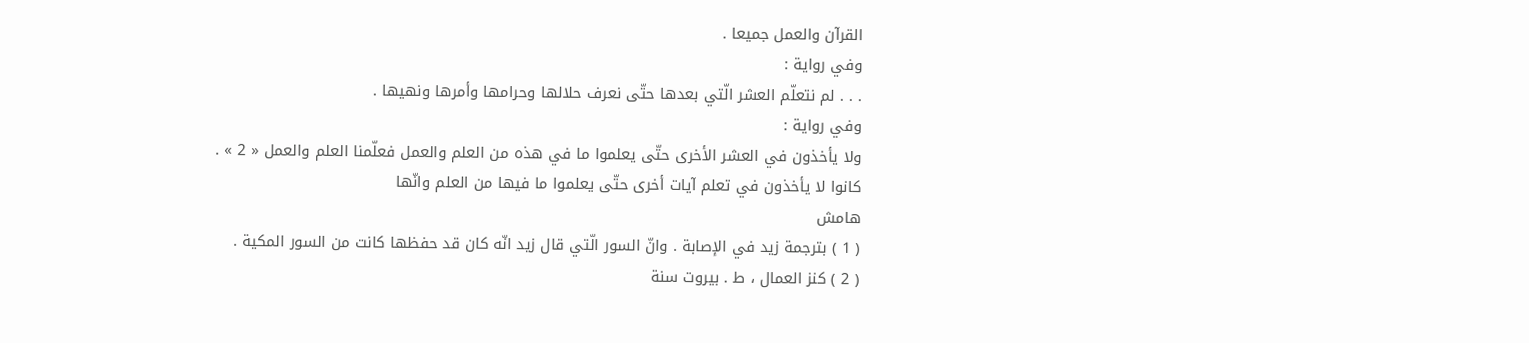القرآن والعمل جميعا .
وفي رواية :
. . . لم نتعلّم العشر الّتي بعدها حتّى نعرف حلالها وحرامها وأمرها ونهيها .
وفي رواية :
ولا يأخذون في العشر الأخرى حتّى يعلموا ما في هذه من العلم والعمل فعلّمنا العلم والعمل « 2 » .
كانوا لا يأخذون في تعلم آيات أخرى حتّى يعلموا ما فيها من العلم وانّها
هامش
( 1 ) بترجمة زيد في الإصابة . وانّ السور الّتي قال زيد انّه كان قد حفظها كانت من السور المكية .
( 2 ) كنز العمال ، ط . بيروت سنة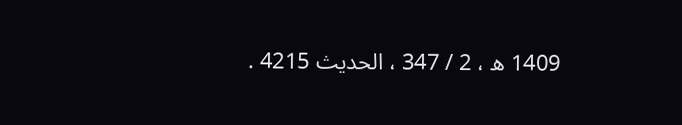1409 ه ، 2 / 347 ، الحديث 4215 .